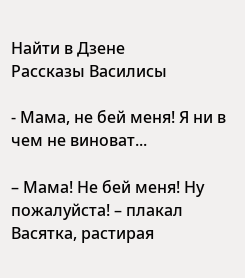Найти в Дзене
Рассказы Василисы

- Мама, не бей меня! Я ни в чем не виноват...

– Мама! Не бей меня! Ну пожалуйста! – плакал Васятка, растирая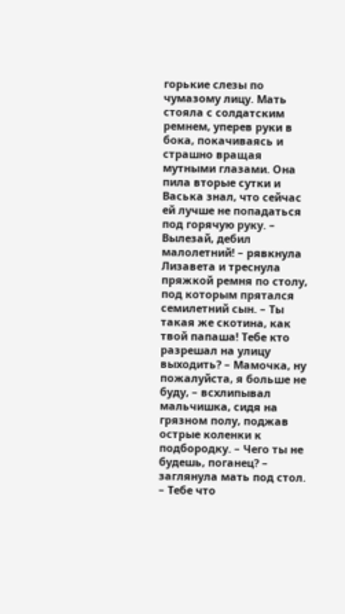горькие слезы по чумазому лицу. Мать стояла с солдатским ремнем, уперев руки в бока, покачиваясь и страшно вращая мутными глазами. Она пила вторые сутки и Васька знал, что сейчас ей лучше не попадаться под горячую руку. – Вылезай, дебил малолетний! – рявкнула Лизавета и треснула пряжкой ремня по столу, под которым прятался семилетний сын. – Ты такая же скотина, как твой папаша! Тебе кто разрешал на улицу выходить? – Мамочка, ну пожалуйста, я больше не буду, – всхлипывал мальчишка, сидя на грязном полу, поджав острые коленки к подбородку. – Чего ты не будешь, поганец? – заглянула мать под стол. – Тебе что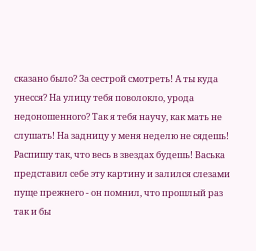сказано было? За сестрой смотреть! А ты куда унесся? На улицу тебя поволокло, урода недоношенного? Так я тебя научу, как мать не слушать! На задницу у меня неделю не сядешь! Распишу так, что весь в звездах будешь! Васька представил себе эту картину и залился слезами пуще прежнего - он помнил, что прошлый раз так и бы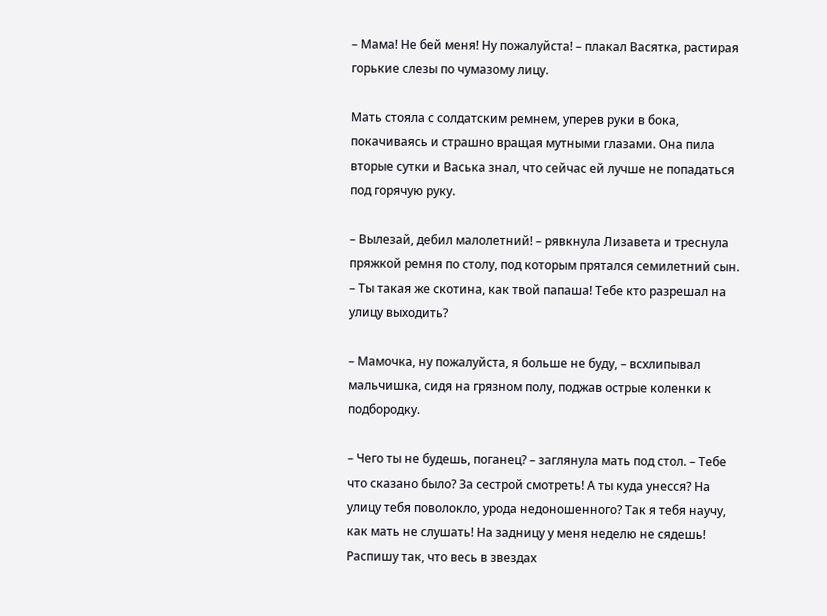– Мама! Не бей меня! Ну пожалуйста! – плакал Васятка, растирая горькие слезы по чумазому лицу.

Мать стояла с солдатским ремнем, уперев руки в бока, покачиваясь и страшно вращая мутными глазами. Она пила вторые сутки и Васька знал, что сейчас ей лучше не попадаться под горячую руку.

– Вылезай, дебил малолетний! – рявкнула Лизавета и треснула пряжкой ремня по столу, под которым прятался семилетний сын. – Ты такая же скотина, как твой папаша! Тебе кто разрешал на улицу выходить?

– Мамочка, ну пожалуйста, я больше не буду, – всхлипывал мальчишка, сидя на грязном полу, поджав острые коленки к подбородку.

– Чего ты не будешь, поганец? – заглянула мать под стол. – Тебе что сказано было? За сестрой смотреть! А ты куда унесся? На улицу тебя поволокло, урода недоношенного? Так я тебя научу, как мать не слушать! На задницу у меня неделю не сядешь! Распишу так, что весь в звездах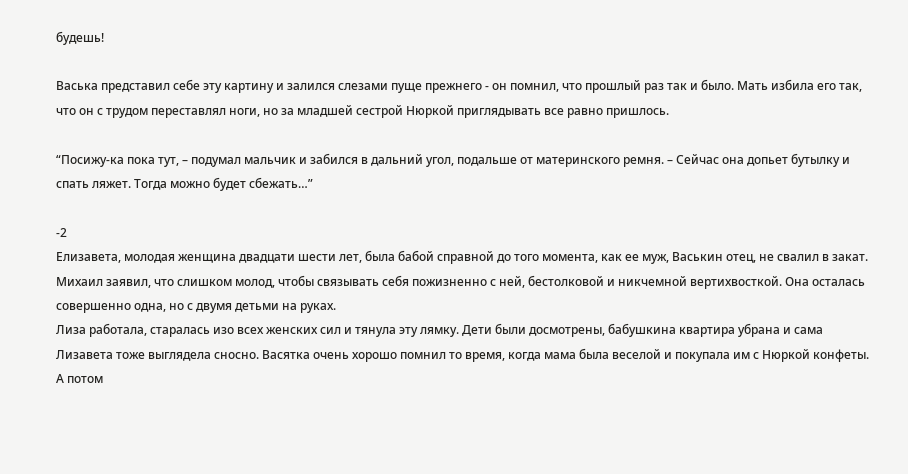будешь!

Васька представил себе эту картину и залился слезами пуще прежнего - он помнил, что прошлый раз так и было. Мать избила его так, что он с трудом переставлял ноги, но за младшей сестрой Нюркой приглядывать все равно пришлось.

“Посижу-ка пока тут, – подумал мальчик и забился в дальний угол, подальше от материнского ремня. – Сейчас она допьет бутылку и спать ляжет. Тогда можно будет сбежать…”

-2
Елизавета, молодая женщина двадцати шести лет, была бабой справной до того момента, как ее муж, Васькин отец, не свалил в закат. Михаил заявил, что слишком молод, чтобы связывать себя пожизненно с ней, бестолковой и никчемной вертихвосткой. Она осталась совершенно одна, но с двумя детьми на руках.
Лиза работала, старалась изо всех женских сил и тянула эту лямку. Дети были досмотрены, бабушкина квартира убрана и сама Лизавета тоже выглядела сносно. Васятка очень хорошо помнил то время, когда мама была веселой и покупала им с Нюркой конфеты.
А потом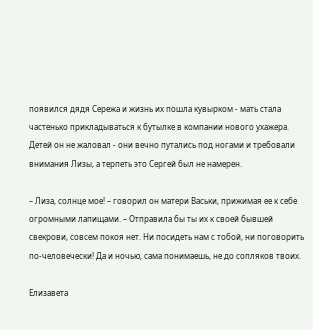появился дядя Сережа и жизнь их пошла кувырком - мать стала частенько прикладываться к бутылке в компании нового ухажера. Детей он не жаловал - они вечно путались под ногами и требовали внимания Лизы, а терпеть это Сергей был не намерен.

– Лиза, солнце мое! – говорил он матери Васьки, прижимая ее к себе огромными лапищами. – Отправила бы ты их к своей бывшей свекрови, совсем покоя нет. Ни посидеть нам с тобой, ни поговорить по-человечески! Да и ночью, сама понимаешь, не до сопляков твоих.

Елизавета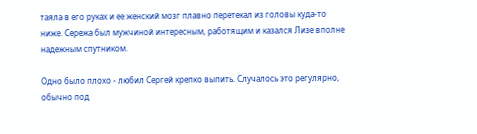таяла в его руках и ее женский мозг плавно перетекал из головы куда-то ниже. Сережа был мужчиной интересным, работящим и казался Лизе вполне надежным спутником.

Одно было плохо - любил Сергей крепко выпить. Случалось это регулярно, обычно под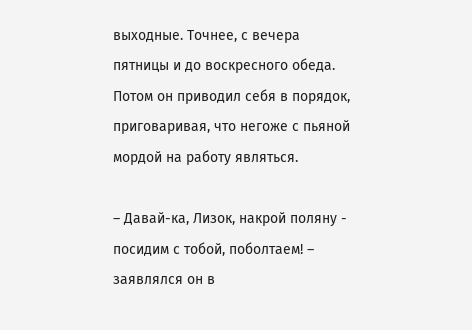выходные. Точнее, с вечера пятницы и до воскресного обеда. Потом он приводил себя в порядок, приговаривая, что негоже с пьяной мордой на работу являться.

– Давай-ка, Лизок, накрой поляну - посидим с тобой, поболтаем! – заявлялся он в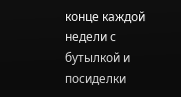конце каждой недели с бутылкой и посиделки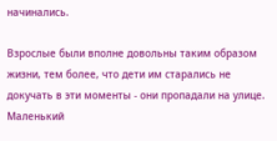начинались.

Взрослые были вполне довольны таким образом жизни, тем более, что дети им старались не докучать в эти моменты - они пропадали на улице. Маленький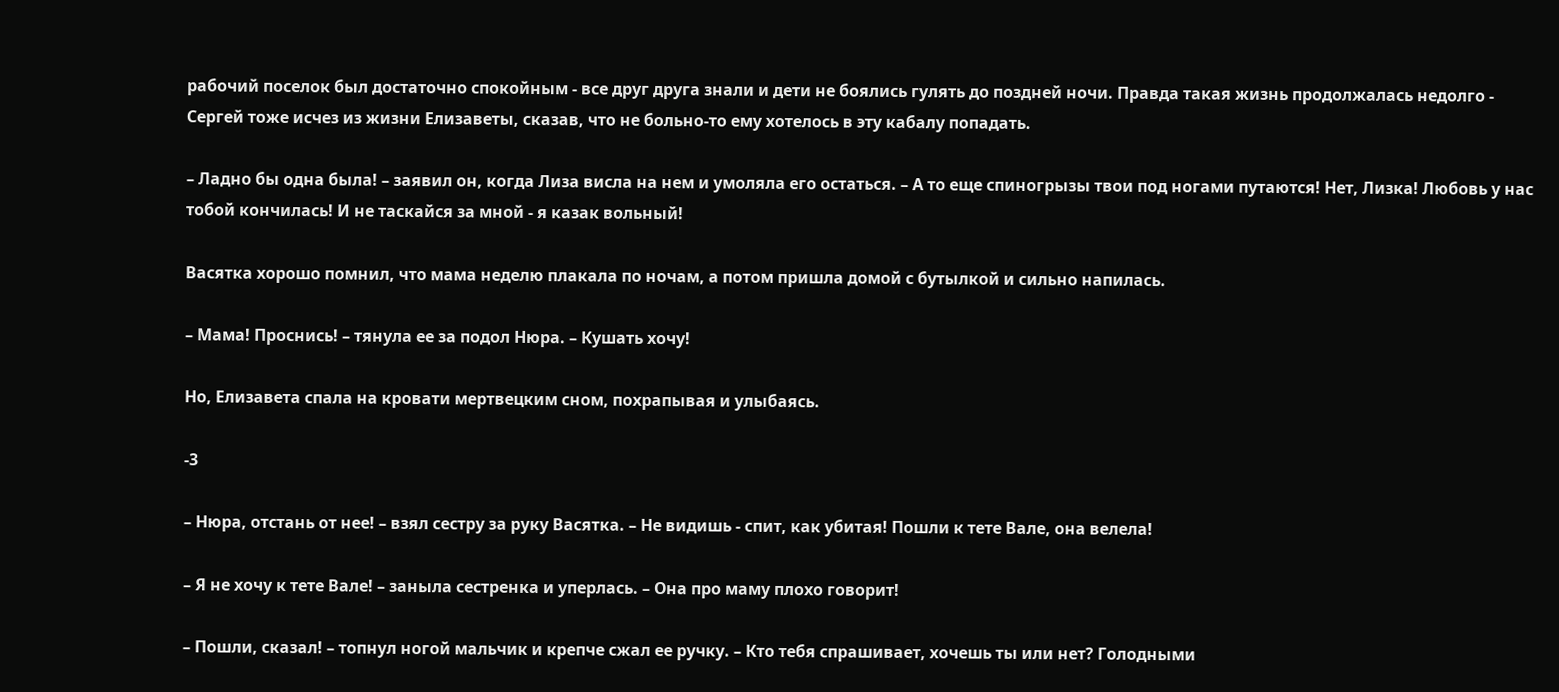рабочий поселок был достаточно спокойным - все друг друга знали и дети не боялись гулять до поздней ночи. Правда такая жизнь продолжалась недолго - Сергей тоже исчез из жизни Елизаветы, сказав, что не больно-то ему хотелось в эту кабалу попадать.

– Ладно бы одна была! – заявил он, когда Лиза висла на нем и умоляла его остаться. – А то еще спиногрызы твои под ногами путаются! Нет, Лизка! Любовь у нас тобой кончилась! И не таскайся за мной - я казак вольный!

Васятка хорошо помнил, что мама неделю плакала по ночам, а потом пришла домой с бутылкой и сильно напилась.

– Мама! Проснись! – тянула ее за подол Нюра. – Кушать хочу!

Но, Елизавета спала на кровати мертвецким сном, похрапывая и улыбаясь.

-3

– Нюра, отстань от нее! – взял сестру за руку Васятка. – Не видишь - спит, как убитая! Пошли к тете Вале, она велела!

– Я не хочу к тете Вале! – заныла сестренка и уперлась. – Она про маму плохо говорит!

– Пошли, сказал! – топнул ногой мальчик и крепче сжал ее ручку. – Кто тебя спрашивает, хочешь ты или нет? Голодными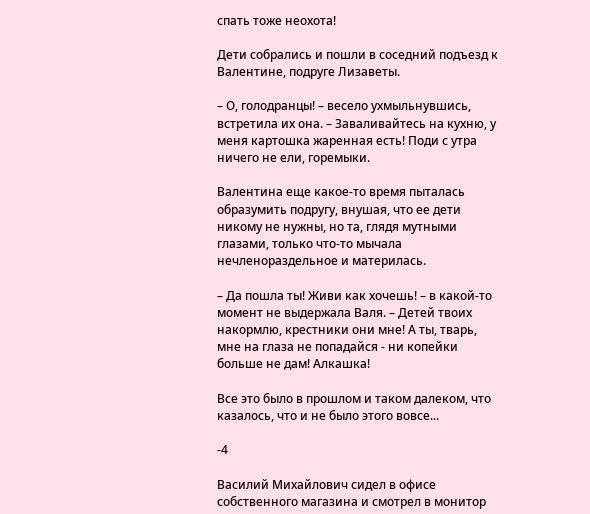спать тоже неохота!

Дети собрались и пошли в соседний подъезд к Валентине, подруге Лизаветы.

– О, голодранцы! – весело ухмыльнувшись, встретила их она. – Заваливайтесь на кухню, у меня картошка жаренная есть! Поди с утра ничего не ели, горемыки.

Валентина еще какое-то время пыталась образумить подругу, внушая, что ее дети никому не нужны, но та, глядя мутными глазами, только что-то мычала нечленораздельное и материлась.

– Да пошла ты! Живи как хочешь! – в какой-то момент не выдержала Валя. – Детей твоих накормлю, крестники они мне! А ты, тварь, мне на глаза не попадайся - ни копейки больше не дам! Алкашка!

Все это было в прошлом и таком далеком, что казалось, что и не было этого вовсе...

-4

Василий Михайлович сидел в офисе собственного магазина и смотрел в монитор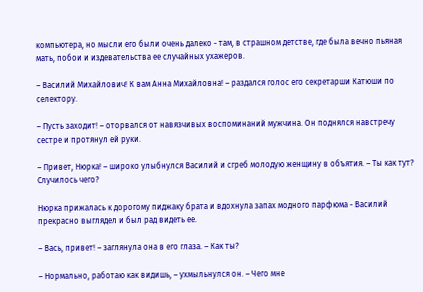компьютера, но мысли его были очень далеко - там, в страшном детстве, где была вечно пьяная мать, побои и издевательства ее случайных ухажеров.

– Василий Михайлович! К вам Анна Михайловна! – раздался голос его секретарши Катюши по селектору.

– Пусть заходит! – оторвался от навязчивых воспоминаний мужчина. Он поднялся навстречу сестре и протянул ей руки.

– Привет, Нюрка! – широко улыбнулся Василий и сгреб молодую женщину в объятия. – Ты как тут? Случилось чего?

Нюрка прижалась к дорогому пиджаку брата и вдохнула запах модного парфюма - Василий прекрасно выглядел и был рад видеть ее.

– Вась, привет! – заглянула она в его глаза. – Как ты?

– Нормально, работаю как видишь, – ухмыльнулся он. – Чего мне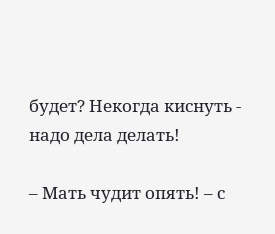будет? Некогда киснуть - надо дела делать!

– Мать чудит опять! – с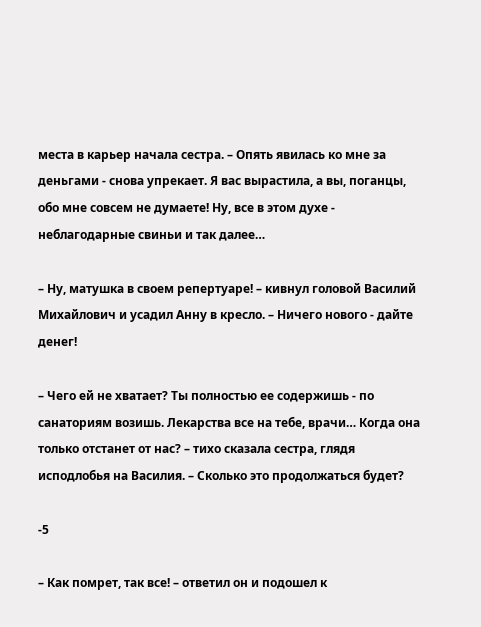места в карьер начала сестра. – Опять явилась ко мне за деньгами - снова упрекает. Я вас вырастила, а вы, поганцы, обо мне совсем не думаете! Ну, все в этом духе - неблагодарные свиньи и так далее…

– Ну, матушка в своем репертуаре! – кивнул головой Василий Михайлович и усадил Анну в кресло. – Ничего нового - дайте денег!

– Чего ей не хватает? Ты полностью ее содержишь - по санаториям возишь. Лекарства все на тебе, врачи… Когда она только отстанет от нас? – тихо сказала сестра, глядя исподлобья на Василия. – Сколько это продолжаться будет?

-5

– Как помрет, так все! – ответил он и подошел к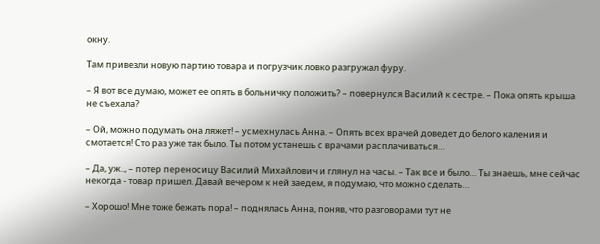окну.

Там привезли новую партию товара и погрузчик ловко разгружал фуру.

– Я вот все думаю, может ее опять в больничку положить? – повернулся Василий к сестре. – Пока опять крыша не съехала?

– Ой, можно подумать она ляжет! – усмехнулась Анна. – Опять всех врачей доведет до белого каления и смотается! Сто раз уже так было. Ты потом устанешь с врачами расплачиваться…

– Да, уж.., – потер переносицу Василий Михайлович и глянул на часы. – Так все и было… Ты знаешь, мне сейчас некогда - товар пришел. Давай вечером к ней заедем, я подумаю, что можно сделать…

– Хорошо! Мне тоже бежать пора! – поднялась Анна, поняв, что разговорами тут не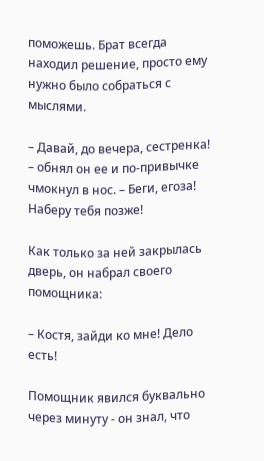поможешь. Брат всегда находил решение, просто ему нужно было собраться с мыслями.

– Давай, до вечера, сестренка! – обнял он ее и по-привычке чмокнул в нос. – Беги, егоза! Наберу тебя позже!

Как только за ней закрылась дверь, он набрал своего помощника:

– Костя, зайди ко мне! Дело есть!

Помощник явился буквально через минуту - он знал, что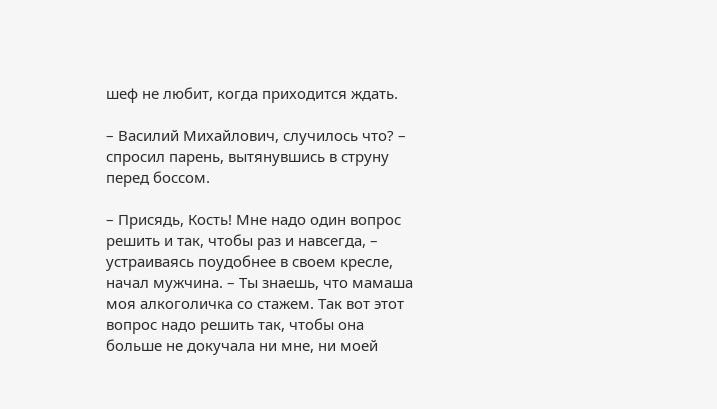шеф не любит, когда приходится ждать.

– Василий Михайлович, случилось что? – спросил парень, вытянувшись в струну перед боссом.

– Присядь, Кость! Мне надо один вопрос решить и так, чтобы раз и навсегда, – устраиваясь поудобнее в своем кресле, начал мужчина. – Ты знаешь, что мамаша моя алкоголичка со стажем. Так вот этот вопрос надо решить так, чтобы она больше не докучала ни мне, ни моей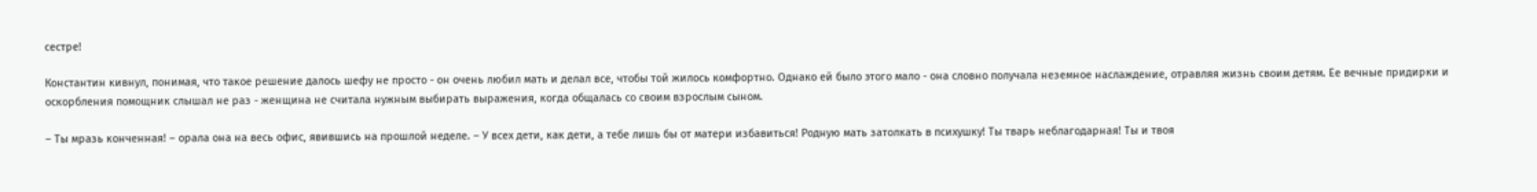сестре!

Константин кивнул, понимая, что такое решение далось шефу не просто - он очень любил мать и делал все, чтобы той жилось комфортно. Однако ей было этого мало - она словно получала неземное наслаждение, отравляя жизнь своим детям. Ее вечные придирки и оскорбления помощник слышал не раз - женщина не считала нужным выбирать выражения, когда общалась со своим взрослым сыном.

– Ты мразь конченная! – орала она на весь офис, явившись на прошлой неделе. – У всех дети, как дети, а тебе лишь бы от матери избавиться! Родную мать затолкать в психушку! Ты тварь неблагодарная! Ты и твоя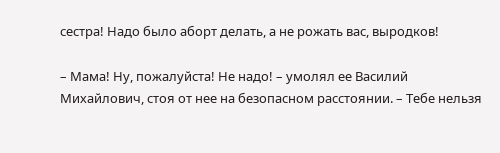сестра! Надо было аборт делать, а не рожать вас, выродков!

– Мама! Ну, пожалуйста! Не надо! – умолял ее Василий Михайлович, стоя от нее на безопасном расстоянии. – Тебе нельзя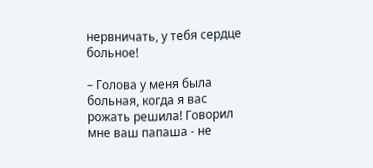нервничать, у тебя сердце больное!

– Голова у меня была больная, когда я вас рожать решила! Говорил мне ваш папаша - не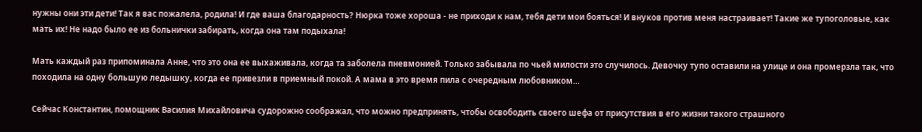нужны они эти дети! Так я вас пожалела, родила! И где ваша благодарность? Нюрка тоже хороша - не приходи к нам, тебя дети мои бояться! И внуков против меня настраивает! Такие же тупоголовые, как мать их! Не надо было ее из больнички забирать, когда она там подыхала!

Мать каждый раз припоминала Анне, что это она ее выхаживала, когда та заболела пневмонией. Только забывала по чьей милости это случилось. Девочку тупо оставили на улице и она промерзла так, что походила на одну большую ледышку, когда ее привезли в приемный покой. А мама в это время пила с очередным любовником…

Сейчас Константин, помощник Василия Михайловича судорожно соображал, что можно предпринять, чтобы освободить своего шефа от присутствия в его жизни такого страшного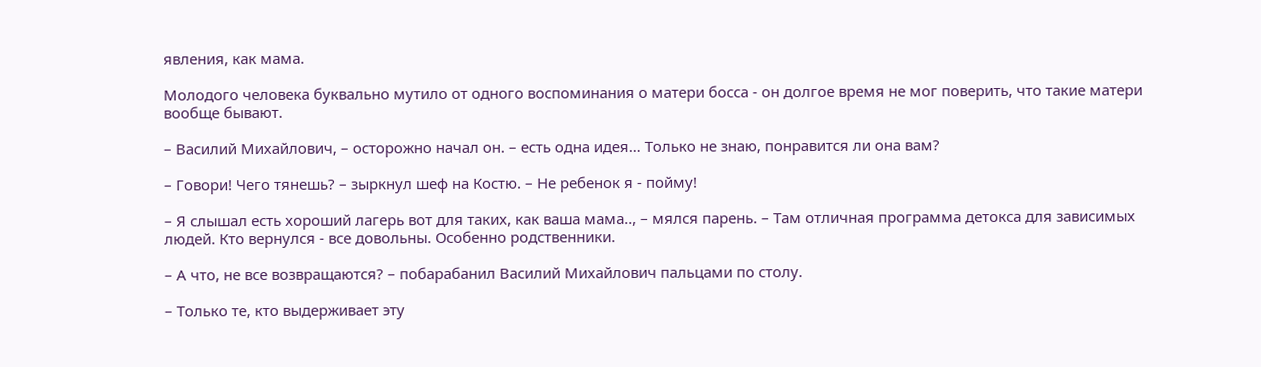явления, как мама.

Молодого человека буквально мутило от одного воспоминания о матери босса - он долгое время не мог поверить, что такие матери вообще бывают.

– Василий Михайлович, – осторожно начал он. – есть одна идея… Только не знаю, понравится ли она вам?

– Говори! Чего тянешь? – зыркнул шеф на Костю. – Не ребенок я - пойму!

– Я слышал есть хороший лагерь вот для таких, как ваша мама.., – мялся парень. – Там отличная программа детокса для зависимых людей. Кто вернулся - все довольны. Особенно родственники.

– А что, не все возвращаются? – побарабанил Василий Михайлович пальцами по столу.

– Только те, кто выдерживает эту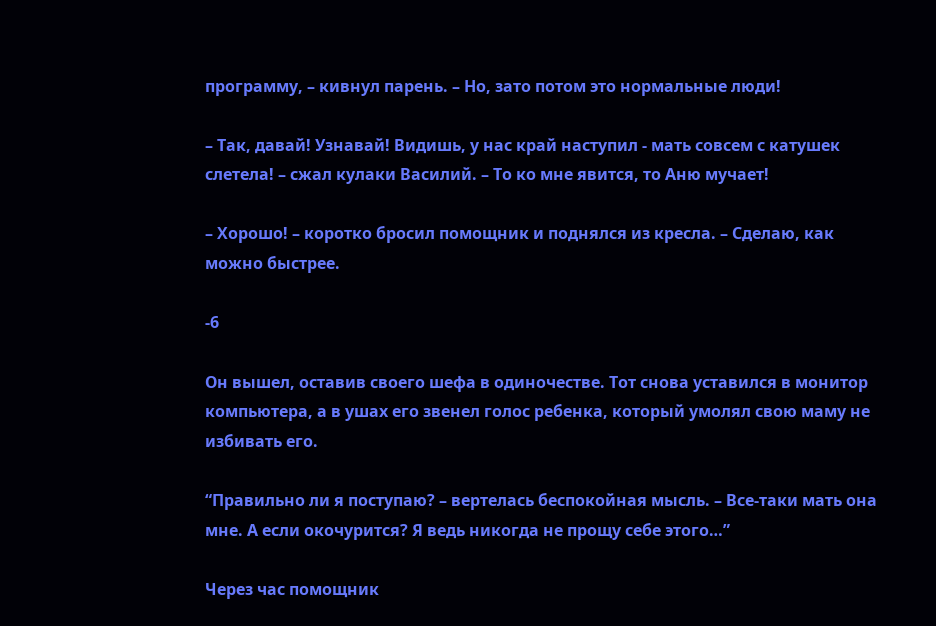программу, – кивнул парень. – Но, зато потом это нормальные люди!

– Так, давай! Узнавай! Видишь, у нас край наступил - мать совсем с катушек слетела! – сжал кулаки Василий. – То ко мне явится, то Аню мучает!

– Хорошо! – коротко бросил помощник и поднялся из кресла. – Сделаю, как можно быстрее.

-6

Он вышел, оставив своего шефа в одиночестве. Тот снова уставился в монитор компьютера, а в ушах его звенел голос ребенка, который умолял свою маму не избивать его.

“Правильно ли я поступаю? – вертелась беспокойная мысль. – Все-таки мать она мне. А если окочурится? Я ведь никогда не прощу себе этого…”

Через час помощник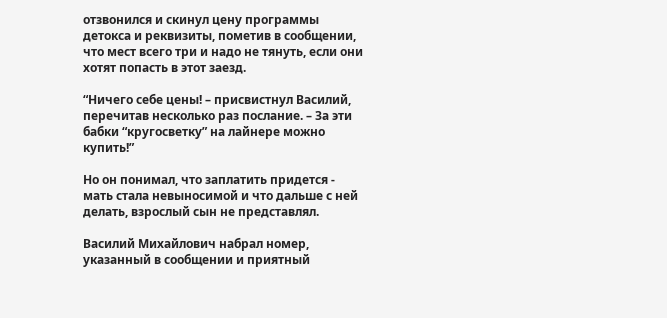отзвонился и скинул цену программы детокса и реквизиты, пометив в сообщении, что мест всего три и надо не тянуть, если они хотят попасть в этот заезд.

“Ничего себе цены! – присвистнул Василий, перечитав несколько раз послание. – За эти бабки “кругосветку” на лайнере можно купить!”

Но он понимал, что заплатить придется - мать стала невыносимой и что дальше с ней делать, взрослый сын не представлял.

Василий Михайлович набрал номер, указанный в сообщении и приятный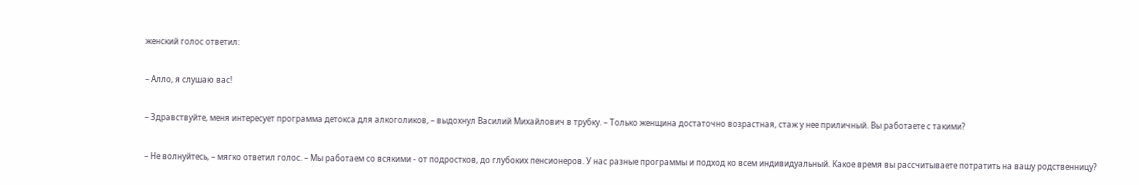женский голос ответил:

– Алло, я слушаю вас!

– Здравствуйте, меня интересует программа детокса для алкоголиков, – выдохнул Василий Михайлович в трубку. – Только женщина достаточно возрастная, стаж у нее приличный. Вы работаете с такими?

– Не волнуйтесь, – мягко ответил голос. – Мы работаем со всякими - от подростков, до глубоких пенсионеров. У нас разные программы и подход ко всем индивидуальный. Какое время вы рассчитываете потратить на вашу родственницу?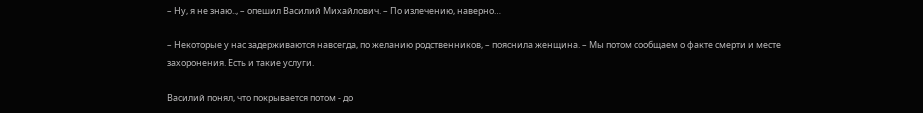– Ну, я не знаю.., – опешил Василий Михайлович. – По излечению, наверно…

– Некоторые у нас задерживаются навсегда, по желанию родственников, – пояснила женщина. – Мы потом сообщаем о факте смерти и месте захоронения. Есть и такие услуги.

Василий понял, что покрывается потом - до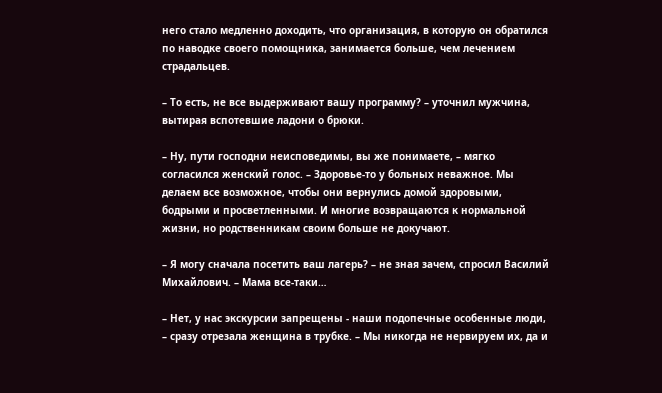него стало медленно доходить, что организация, в которую он обратился по наводке своего помощника, занимается больше, чем лечением страдальцев.

– То есть, не все выдерживают вашу программу? – уточнил мужчина, вытирая вспотевшие ладони о брюки.

– Ну, пути господни неисповедимы, вы же понимаете, – мягко согласился женский голос. – Здоровье-то у больных неважное. Мы делаем все возможное, чтобы они вернулись домой здоровыми, бодрыми и просветленными. И многие возвращаются к нормальной жизни, но родственникам своим больше не докучают.

– Я могу сначала посетить ваш лагерь? – не зная зачем, спросил Василий Михайлович. – Мама все-таки…

– Нет, у нас экскурсии запрещены - наши подопечные особенные люди, – сразу отрезала женщина в трубке. – Мы никогда не нервируем их, да и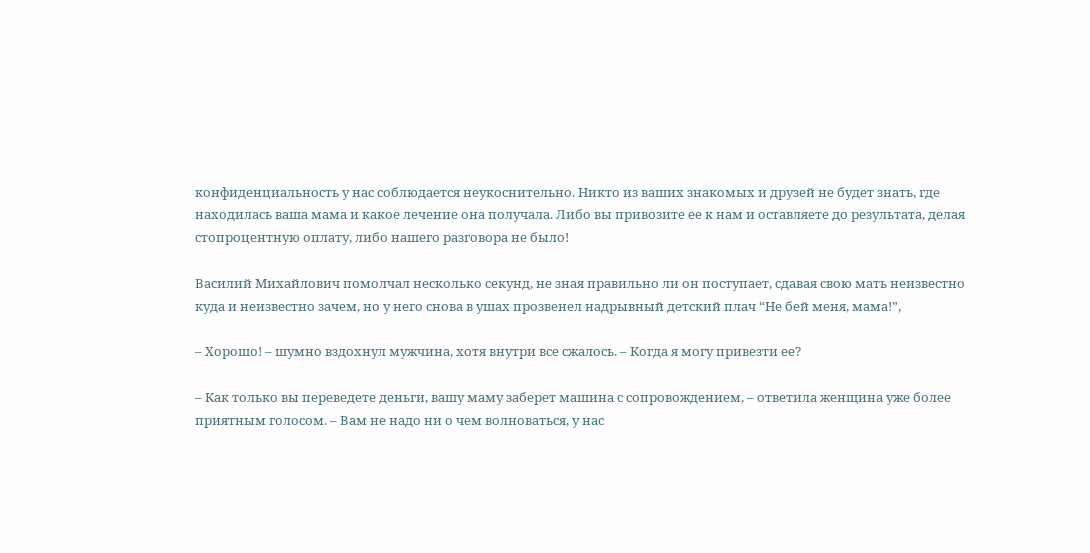конфиденциальность у нас соблюдается неукоснительно. Никто из ваших знакомых и друзей не будет знать, где находилась ваша мама и какое лечение она получала. Либо вы привозите ее к нам и оставляете до результата, делая стопроцентную оплату, либо нашего разговора не было!

Василий Михайлович помолчал несколько секунд, не зная правильно ли он поступает, сдавая свою мать неизвестно куда и неизвестно зачем, но у него снова в ушах прозвенел надрывный детский плач “Не бей меня, мама!”,

– Хорошо! – шумно вздохнул мужчина, хотя внутри все сжалось. – Когда я могу привезти ее?

– Как только вы переведете деньги, вашу маму заберет машина с сопровождением, – ответила женщина уже более приятным голосом. – Вам не надо ни о чем волноваться, у нас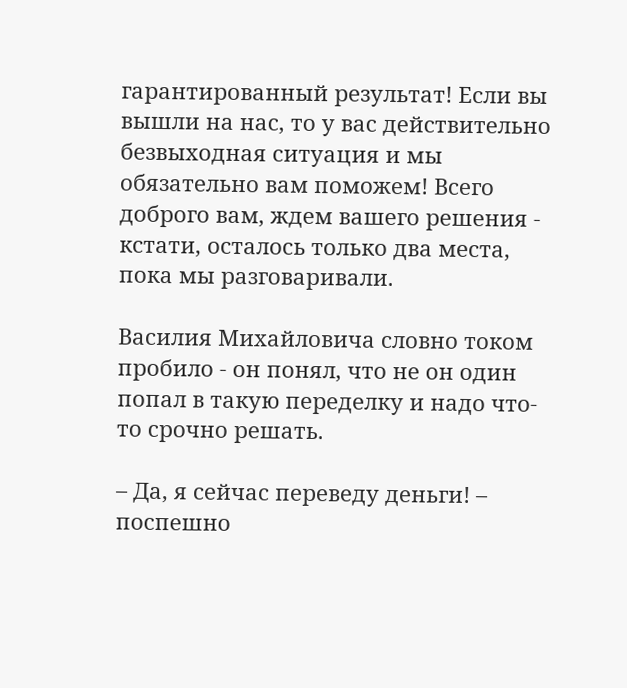гарантированный результат! Если вы вышли на нас, то у вас действительно безвыходная ситуация и мы обязательно вам поможем! Всего доброго вам, ждем вашего решения - кстати, осталось только два места, пока мы разговаривали.

Василия Михайловича словно током пробило - он понял, что не он один попал в такую переделку и надо что-то срочно решать.

– Да, я сейчас переведу деньги! – поспешно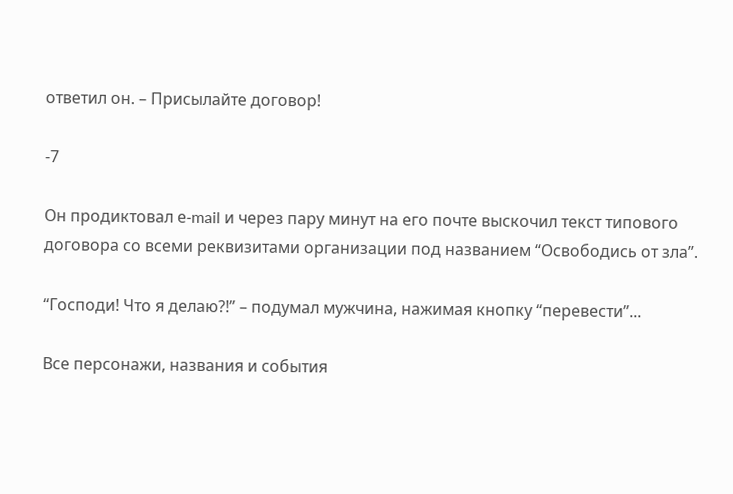ответил он. – Присылайте договор!

-7

Он продиктовал е-mail и через пару минут на его почте выскочил текст типового договора со всеми реквизитами организации под названием “Освободись от зла”.

“Господи! Что я делаю?!” – подумал мужчина, нажимая кнопку “перевести”...

Все персонажи, названия и события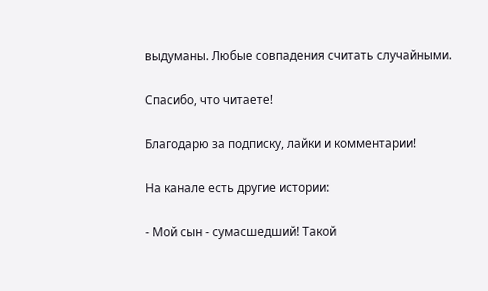выдуманы. Любые совпадения считать случайными.

Спасибо, что читаете!

Благодарю за подписку, лайки и комментарии!

На канале есть другие истории:

- Мой сын - сумасшедший! Такой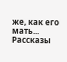же, как его мать...
Рассказы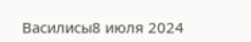Василисы8 июля 2024